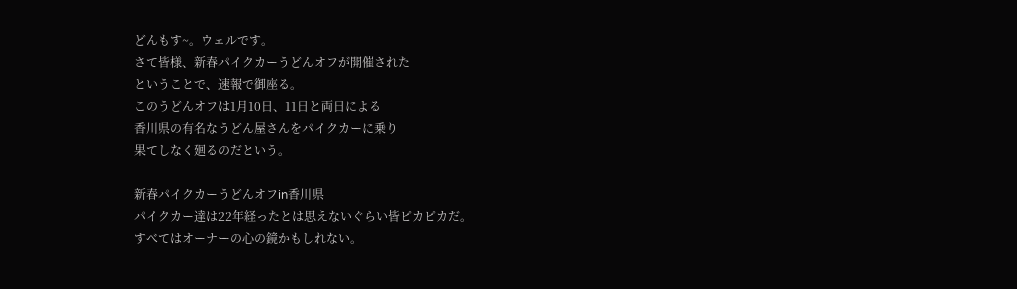どんもす~。ウェルです。
さて皆様、新春パイクカーうどんオフが開催された
ということで、速報で御座る。
このうどんオフは1月10日、11日と両日による
香川県の有名なうどん屋さんをパイクカーに乗り
果てしなく廻るのだという。

新春パイクカーうどんオフin香川県
パイクカー達は22年経ったとは思えないぐらい皆ピカピカだ。
すべてはオーナーの心の鏡かもしれない。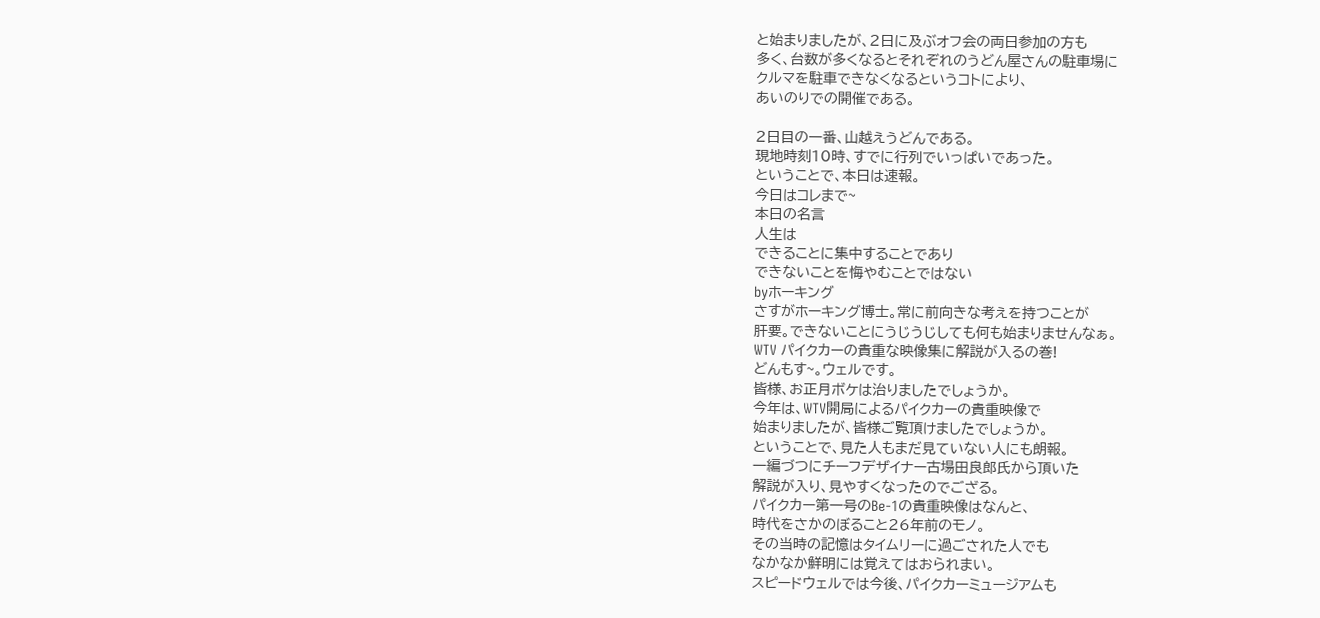と始まりましたが、2日に及ぶオフ会の両日参加の方も
多く、台数が多くなるとそれぞれのうどん屋さんの駐車場に
クルマを駐車できなくなるというコトにより、
あいのりでの開催である。

2日目の一番、山越えうどんである。
現地時刻10時、すでに行列でいっぱいであった。
ということで、本日は速報。
今日はコレまで~
本日の名言
人生は
できることに集中することであり
できないことを悔やむことではない
byホーキング
さすがホーキング博士。常に前向きな考えを持つことが
肝要。できないことにうじうじしても何も始まりませんなぁ。
WTV パイクカーの貴重な映像集に解説が入るの巻!
どんもす~。ウェルです。
皆様、お正月ボケは治りましたでしょうか。
今年は、WTV開局によるパイクカーの貴重映像で
始まりましたが、皆様ご覧頂けましたでしょうか。
ということで、見た人もまだ見ていない人にも朗報。
一編づつにチーフデザイナー古場田良郎氏から頂いた
解説が入り、見やすくなったのでござる。
パイクカー第一号のBe-1の貴重映像はなんと、
時代をさかのぼること26年前のモノ。
その当時の記憶はタイムリーに過ごされた人でも
なかなか鮮明には覚えてはおられまい。
スピードウェルでは今後、パイクカーミュージアムも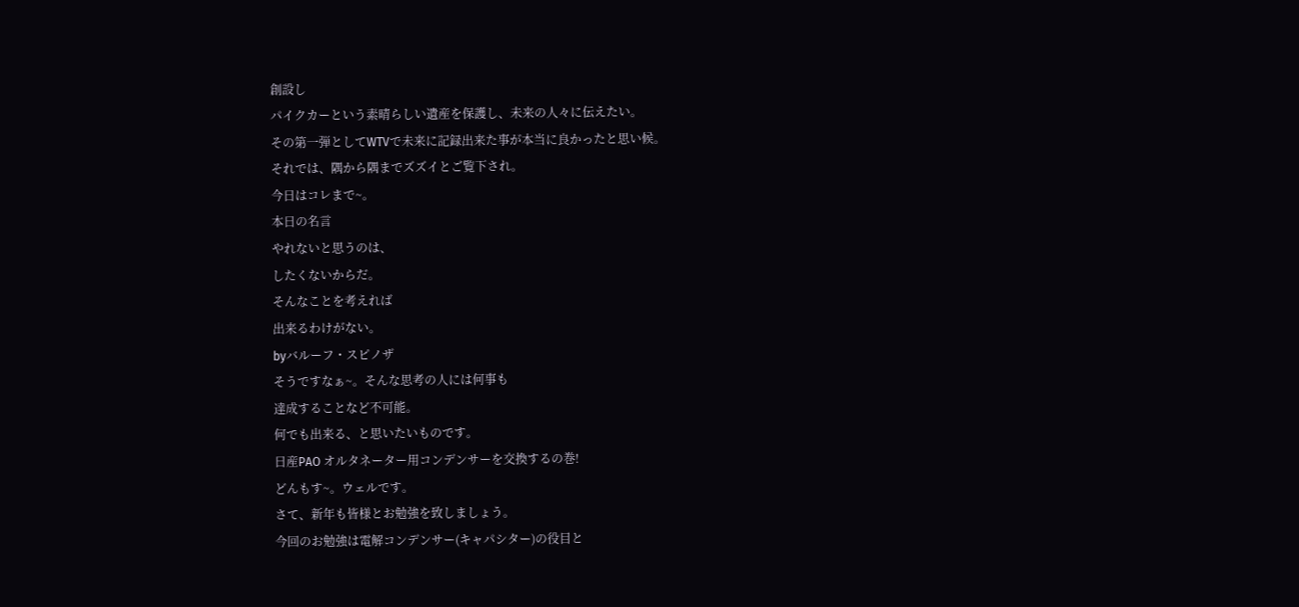創設し
パイクカーという素晴らしい遺産を保護し、未来の人々に伝えたい。
その第一弾としてWTVで未来に記録出来た事が本当に良かったと思い候。
それでは、隅から隅までズズイとご覧下され。
今日はコレまで~。
本日の名言
やれないと思うのは、
したくないからだ。
そんなことを考えれば
出来るわけがない。
byバルーフ・スピノザ
そうですなぁ~。そんな思考の人には何事も
達成することなど不可能。
何でも出来る、と思いたいものです。
日産PAO オルタネーター用コンデンサーを交換するの巻!
どんもす~。ウェルです。
さて、新年も皆様とお勉強を致しましょう。
今回のお勉強は電解コンデンサー(キャパシター)の役目と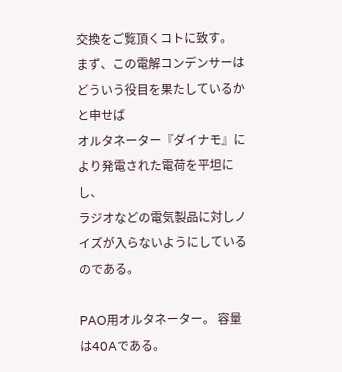交換をご覧頂くコトに致す。
まず、この電解コンデンサーはどういう役目を果たしているかと申せば
オルタネーター『ダイナモ』により発電された電荷を平坦にし、
ラジオなどの電気製品に対しノイズが入らないようにしているのである。

PAO用オルタネーター。 容量は40Aである。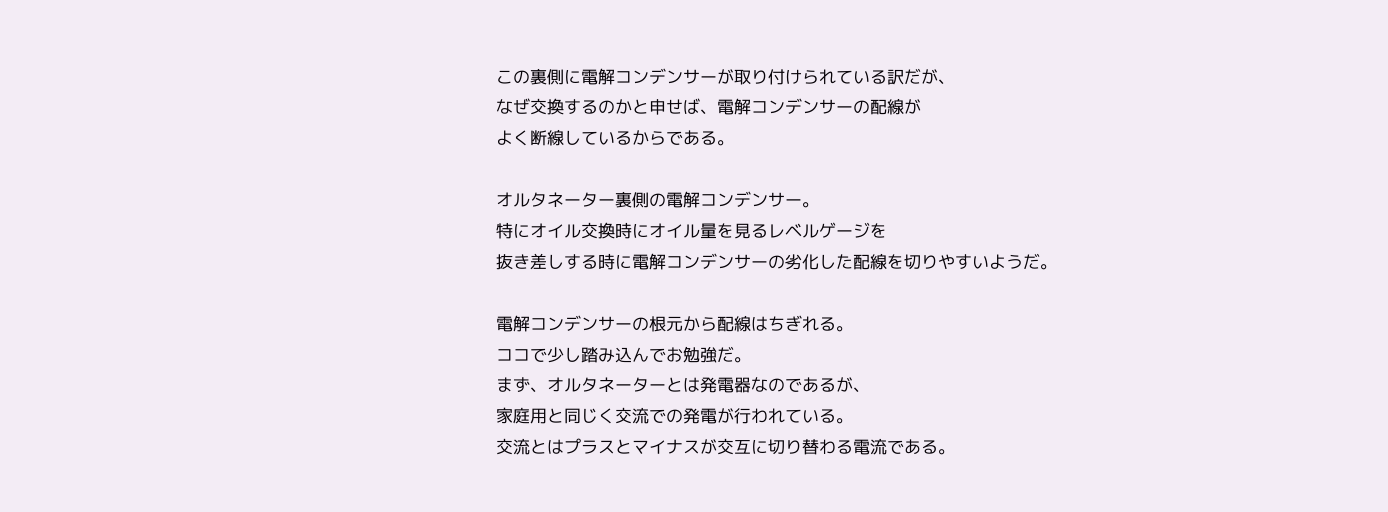この裏側に電解コンデンサーが取り付けられている訳だが、
なぜ交換するのかと申せば、電解コンデンサーの配線が
よく断線しているからである。

オルタネーター裏側の電解コンデンサー。
特にオイル交換時にオイル量を見るレベルゲージを
抜き差しする時に電解コンデンサーの劣化した配線を切りやすいようだ。

電解コンデンサーの根元から配線はちぎれる。
ココで少し踏み込んでお勉強だ。
まず、オルタネーターとは発電器なのであるが、
家庭用と同じく交流での発電が行われている。
交流とはプラスとマイナスが交互に切り替わる電流である。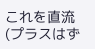これを直流(プラスはず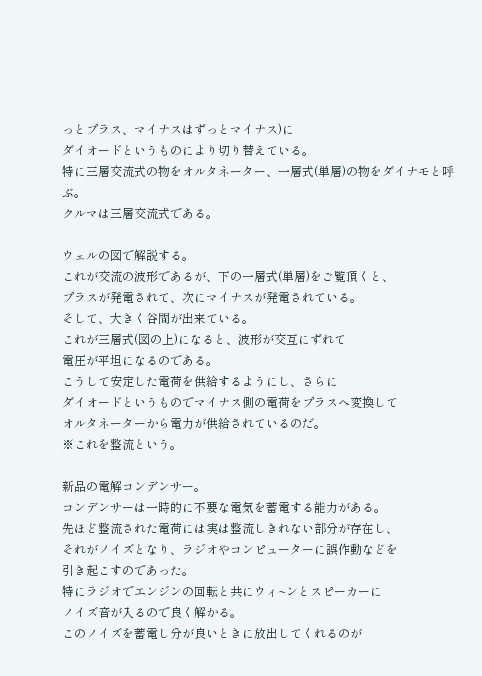っとプラス、マイナスはずっとマイナス)に
ダイオードというものにより切り替えている。
特に三層交流式の物をオルタネーター、一層式(単層)の物をダイナモと呼ぶ。
クルマは三層交流式である。

ウェルの図で解説する。
これが交流の波形であるが、下の一層式(単層)をご覧頂くと、
プラスが発電されて、次にマイナスが発電されている。
そして、大きく谷間が出来ている。
これが三層式(図の上)になると、波形が交互にずれて
電圧が平坦になるのである。
こうして安定した電荷を供給するようにし、さらに
ダイオードというものでマイナス側の電荷をプラスへ変換して
オルタネーターから電力が供給されているのだ。
※これを整流という。

新品の電解コンデンサー。
コンデンサーは一時的に不要な電気を蓄電する能力がある。
先ほど整流された電荷には実は整流しきれない部分が存在し、
それがノイズとなり、ラジオやコンピューターに誤作動などを
引き起こすのであった。
特にラジオでエンジンの回転と共にウィ~ンとスピーカーに
ノイズ音が入るので良く解かる。
このノイズを蓄電し分が良いときに放出してくれるのが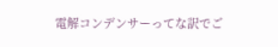電解コンデンサーってな訳でご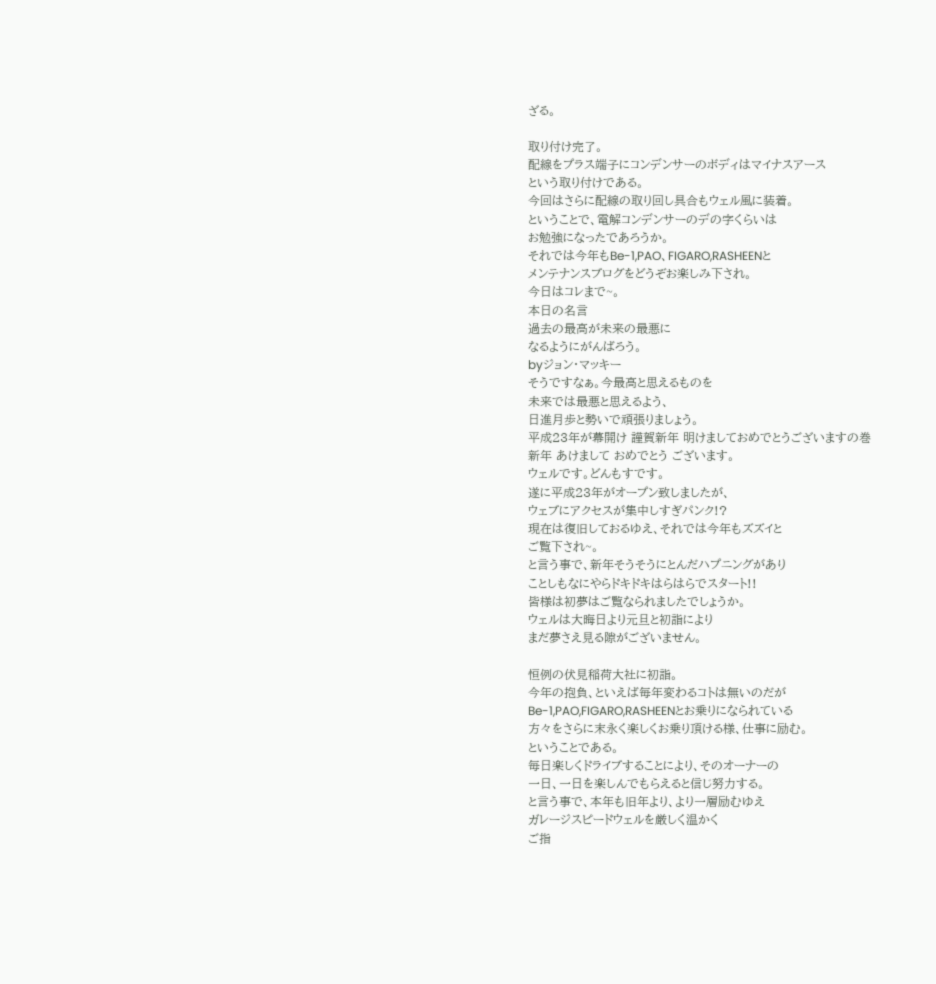ざる。

取り付け完了。
配線をプラス端子にコンデンサーのボディはマイナスアース
という取り付けである。
今回はさらに配線の取り回し具合もウェル風に装着。
ということで、電解コンデンサーのデの字くらいは
お勉強になったであろうか。
それでは今年もBe-1,PAO、FIGARO,RASHEENと
メンテナンスブログをどうぞお楽しみ下され。
今日はコレまで~。
本日の名言
過去の最高が未来の最悪に
なるようにがんばろう。
byジョン・マッキー
そうですなぁ。今最高と思えるものを
未来では最悪と思えるよう、
日進月歩と勢いで頑張りましょう。
平成23年が幕開け 謹賀新年 明けましておめでとうございますの巻
新年 あけまして おめでとう ございます。
ウェルです。どんもすです。
遂に平成23年がオープン致しましたが、
ウェブにアクセスが集中しすぎパンク!?
現在は復旧しておるゆえ、それでは今年もズズイと
ご覧下され~。
と言う事で、新年そうそうにとんだハプニングがあり
ことしもなにやらドキドキはらはらでスタート!!
皆様は初夢はご覧なられましたでしょうか。
ウェルは大晦日より元旦と初詣により
まだ夢さえ見る隙がございません。

恒例の伏見稲荷大社に初詣。
今年の抱負、といえば毎年変わるコトは無いのだが
Be-1,PAO,FIGARO,RASHEENとお乗りになられている
方々をさらに末永く楽しくお乗り頂ける様、仕事に励む。
ということである。
毎日楽しくドライブすることにより、そのオーナーの
一日、一日を楽しんでもらえると信じ努力する。
と言う事で、本年も旧年より、より一層励むゆえ
ガレージスピードウェルを厳しく温かく
ご指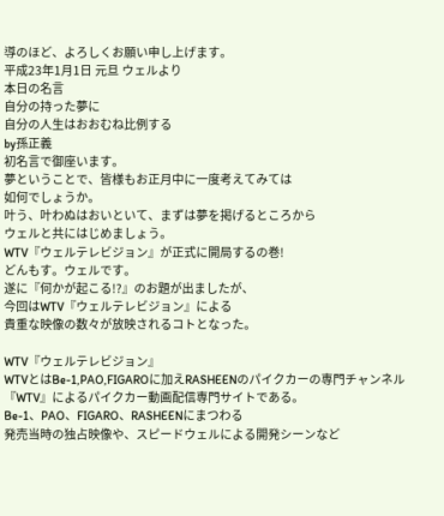導のほど、よろしくお願い申し上げます。
平成23年1月1日 元旦 ウェルより
本日の名言
自分の持った夢に
自分の人生はおおむね比例する
by孫正義
初名言で御座います。
夢ということで、皆様もお正月中に一度考えてみては
如何でしょうか。
叶う、叶わぬはおいといて、まずは夢を掲げるところから
ウェルと共にはじめましょう。
WTV『ウェルテレビジョン』が正式に開局するの巻!
どんもす。ウェルです。
遂に『何かが起こる!?』のお題が出ましたが、
今回はWTV『ウェルテレビジョン』による
貴重な映像の数々が放映されるコトとなった。

WTV『ウェルテレビジョン』
WTVとはBe-1,PAO,FIGAROに加えRASHEENのパイクカーの専門チャンネル
『WTV』によるパイクカー動画配信専門サイトである。
Be-1、PAO、FIGARO、RASHEENにまつわる
発売当時の独占映像や、スピードウェルによる開発シーンなど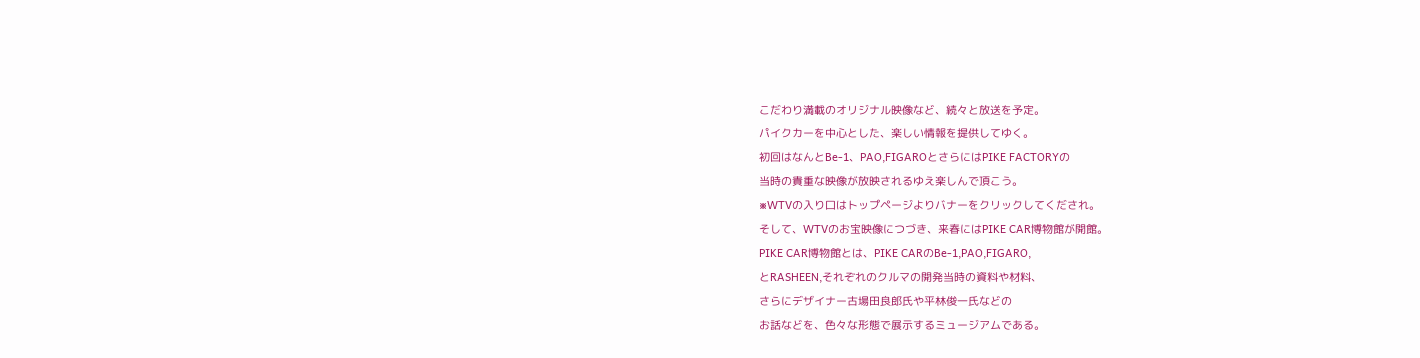こだわり満載のオリジナル映像など、続々と放送を予定。
パイクカーを中心とした、楽しい情報を提供してゆく。
初回はなんとBe-1、PAO,FIGAROとさらにはPIKE FACTORYの
当時の貴重な映像が放映されるゆえ楽しんで頂こう。
※WTVの入り口はトップページよりバナーをクリックしてくだされ。
そして、WTVのお宝映像につづき、来春にはPIKE CAR博物館が開館。
PIKE CAR博物館とは、PIKE CARのBe-1,PAO,FIGARO,
とRASHEEN,それぞれのクルマの開発当時の資料や材料、
さらにデザイナー古場田良郎氏や平林俊一氏などの
お話などを、色々な形態で展示するミュージアムである。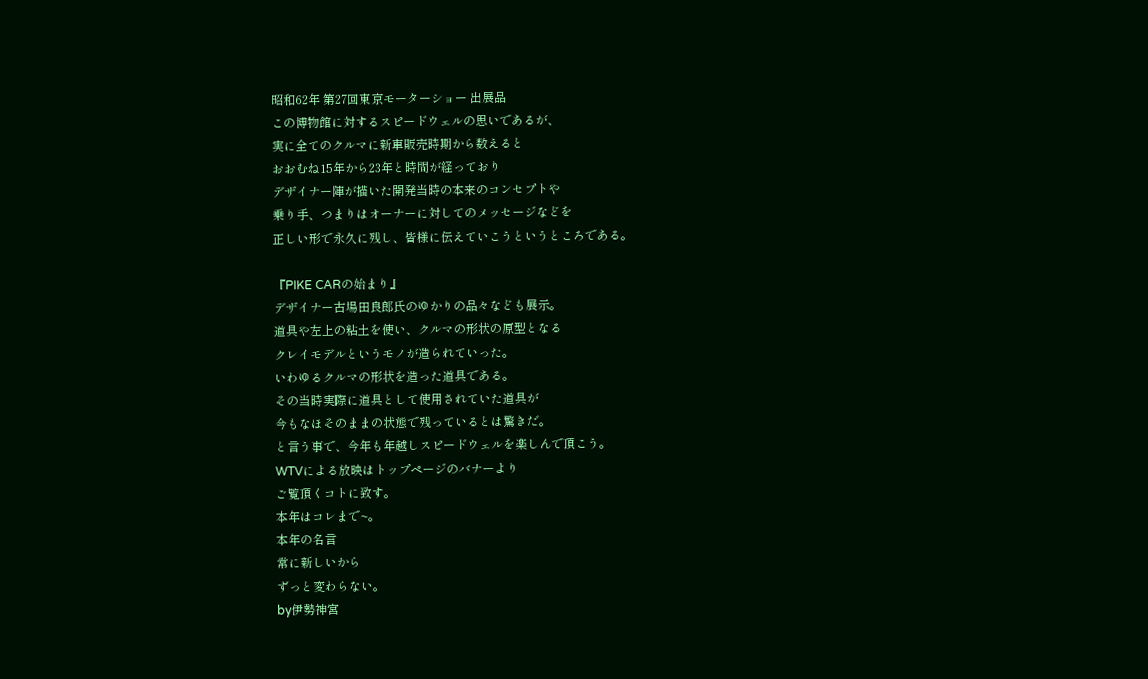昭和62年 第27回東京モーターショー 出展品
この博物館に対するスピードウェルの思いであるが、
実に全てのクルマに新車販売時期から数えると
おおむね15年から23年と時間が経っており
デザイナー陣が描いた開発当時の本来のコンセプトや
乗り手、つまりはオーナーに対してのメッセージなどを
正しい形で永久に残し、皆様に伝えていこうというところである。

『PIKE CARの始まり』
デザイナー古場田良郎氏のゆかりの品々なども展示。
道具や左上の粘土を使い、クルマの形状の原型となる
クレイモデルというモノが造られていった。
いわゆるクルマの形状を造った道具である。
その当時実際に道具として使用されていた道具が
今もなほそのままの状態で残っているとは驚きだ。
と言う事で、今年も年越しスピードウェルを楽しんで頂こう。
WTVによる放映はトップページのバナーより
ご覧頂くコトに致す。
本年はコレまで~。
本年の名言
常に新しいから
ずっと変わらない。
by伊勢神宮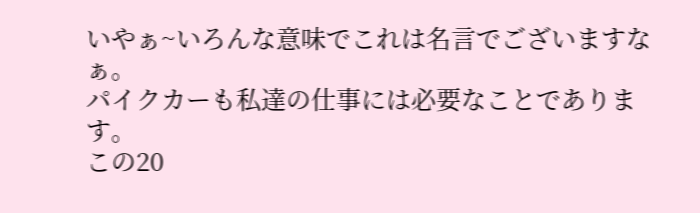いやぁ~いろんな意味でこれは名言でございますなぁ。
パイクカーも私達の仕事には必要なことであります。
この20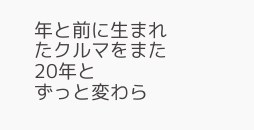年と前に生まれたクルマをまた20年と
ずっと変わら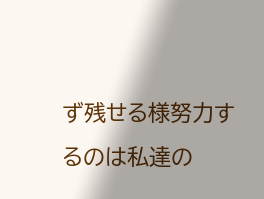ず残せる様努力するのは私達の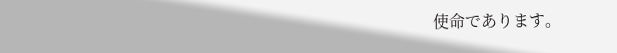使命であります。